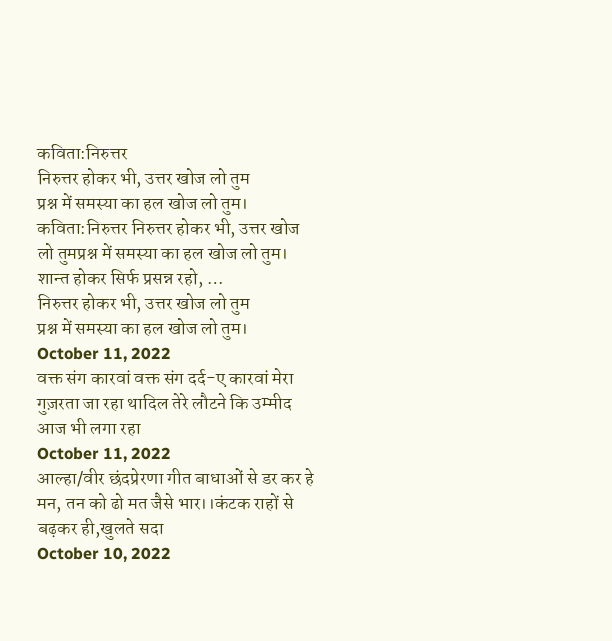कविता:निरुत्तर
निरुत्तर होकर भी, उत्तर खोज लो तुम
प्रश्न में समस्या का हल खोज लो तुम।
कविता:निरुत्तर निरुत्तर होकर भी, उत्तर खोज लो तुमप्रश्न में समस्या का हल खोज लो तुम। शान्त होकर सिर्फ प्रसन्न रहो, …
निरुत्तर होकर भी, उत्तर खोज लो तुम
प्रश्न में समस्या का हल खोज लो तुम।
October 11, 2022
वक्त संग कारवां वक्त संग दर्द-ए कारवां मेरा गुज़रता जा रहा थादिल तेरे लौटने कि उम्मीद आज भी लगा रहा
October 11, 2022
आल्हा/वीर छंदप्रेरणा गीत बाधाओं से डर कर हे मन, तन को ढो मत जैसे भार।।कंटक राहों से बढ़कर ही,खुलते सदा
October 10, 2022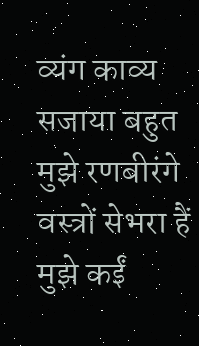व्यंग काव्य सजाया बहुत मुझे रणबीरंगे वस्त्रों सेभरा हैं मुझे कईं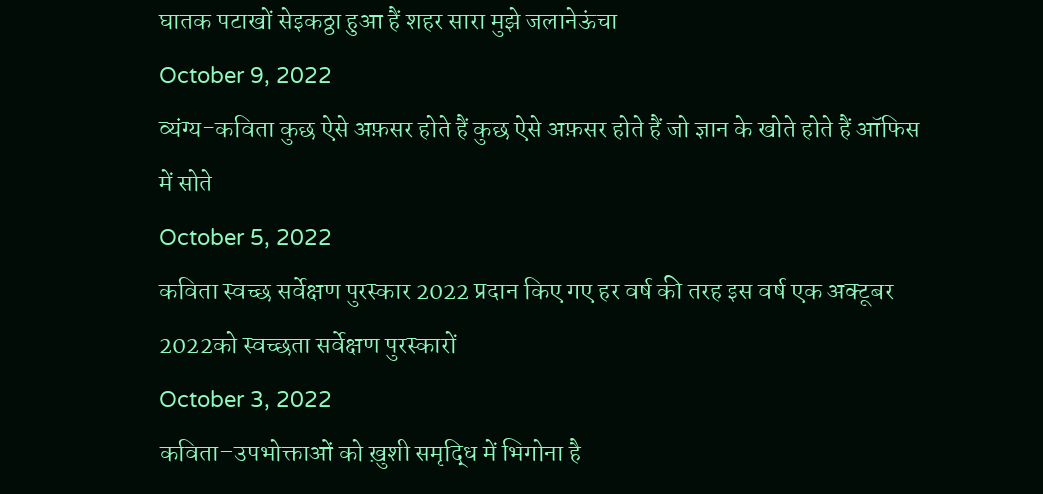घातक पटाखों सेइकठ्ठा हुआ हैं शहर सारा मुझे जलानेऊंचा
October 9, 2022
व्यंग्य-कविता कुछ ऐसे अफ़सर होते हैं कुछ ऐसे अफ़सर होते हैं जो ज्ञान के खोते होते हैं ऑफिस में सोते
October 5, 2022
कविता स्वच्छ सर्वेक्षण पुरस्कार 2022 प्रदान किए गए हर वर्ष की तरह इस वर्ष एक अक्टूबर 2022को स्वच्छता सर्वेक्षण पुरस्कारों
October 3, 2022
कविता–उपभोक्ताओं को ख़ुशी समृद्धि में भिगोना है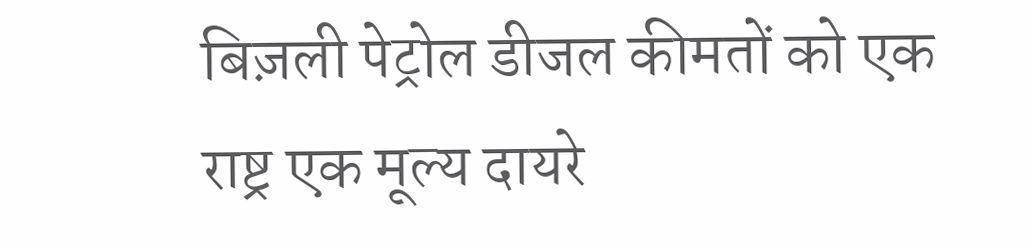बिज़ली पेट्रोल डीजल कीमतों को एक राष्ट्र एक मूल्य दायरे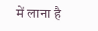में लाना है